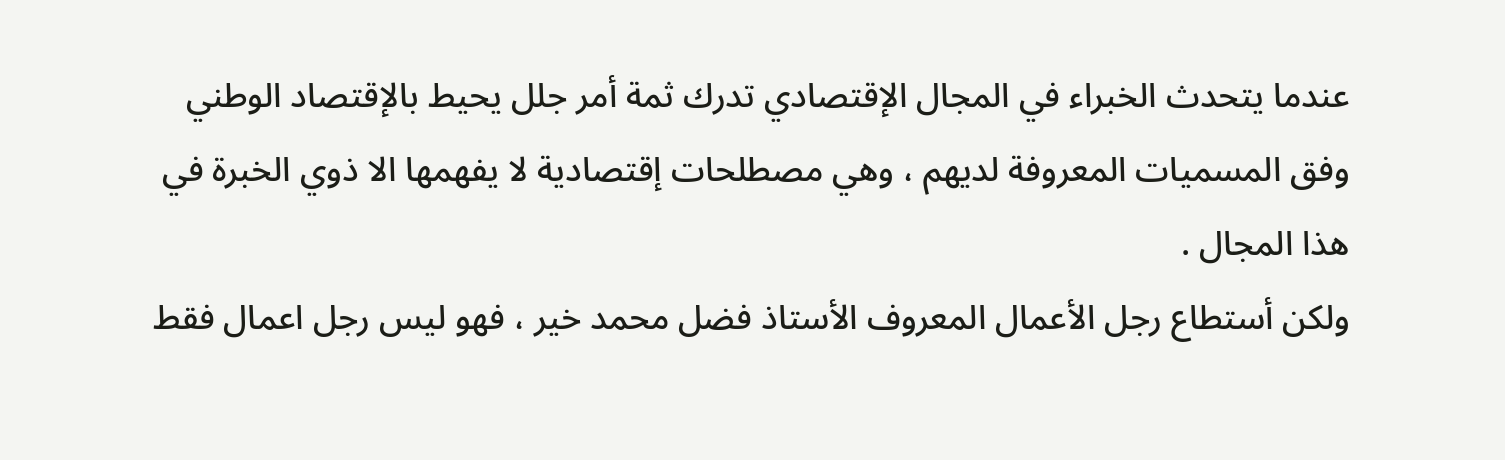عندما يتحدث الخبراء في المجال الإقتصادي تدرك ثمة أمر جلل يحيط بالإقتصاد الوطني وفق المسميات المعروفة لديهم ، وهي مصطلحات إقتصادية لا يفهمها الا ذوي الخبرة في هذا المجال .
ولكن أستطاع رجل الأعمال المعروف الأستاذ فضل محمد خير ، فهو ليس رجل اعمال فقط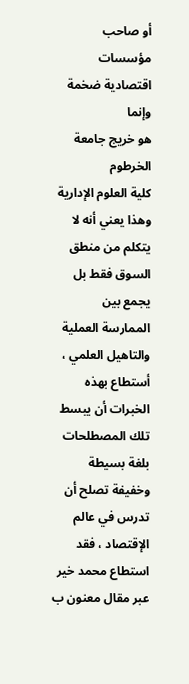أو صاحب مؤسسات اقتصادية ضخمة وإنما
هو خريج جامعة الخرطوم
كلية العلوم الإدارية
وهذا يعني أنه لا يتكلم من منطق السوق فقط بل يجمع بين الممارسة العملية والتاهيل العلمي ، أستطاع بهذه الخبرات أن يبسط تلك المصطلحات بلغة بسيطة وخفيفة تصلح أن تدرس في عالم الإقتصاد ، فقد استطاع محمد خير عبر مقال معنون ب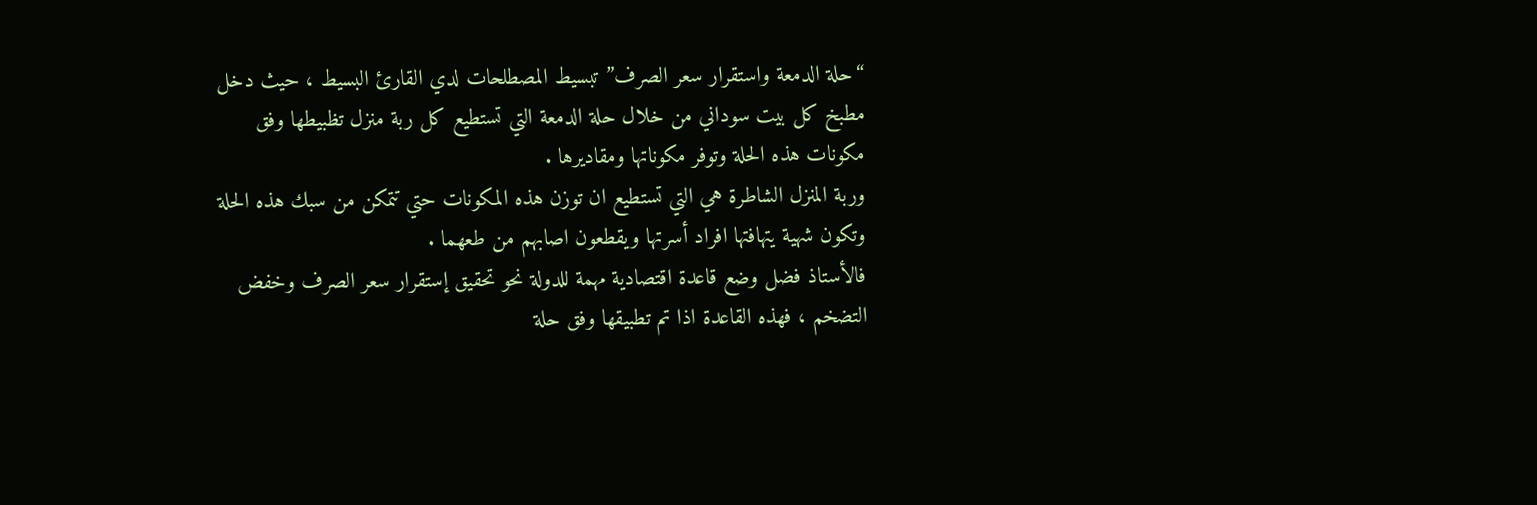“حلة الدمعة واستقرار سعر الصرف” تبسيط المصطلحات لدي القارئ البسيط ، حيث دخل مطبخ كل بيت سوداني من خلال حلة الدمعة التي تستطيع كل ربة منزل تظبيطها وفق مكونات هذه الحلة وتوفر مكوناتها ومقاديرها .
وربة المنزل الشاطرة هي التي تستطيع ان توزن هذه المكونات حتي تتمكن من سبك هذه الحلة وتكون شهية يتهافتها افراد أسرتها ويقطعون اصابهم من طعهما .
فالأستاذ فضل وضع قاعدة اقتصادية مهمة للدولة نحو تحقيق إستقرار سعر الصرف وخفض التضخم ، فهذه القاعدة اذا تم تطبيقها وفق حلة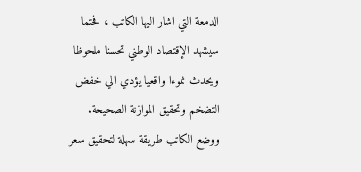الدمعة التي اشار اليها الكاتب ، فحتما سيشهد الإقتصاد الوطني تحسنا ملحوظا ويحدث نموءا واقعيا يؤدي الي خفض التضخم وتحقيق الموازنة الصحيحة.
ووضع الكاتب طريقة سهلة لتحقيق سعر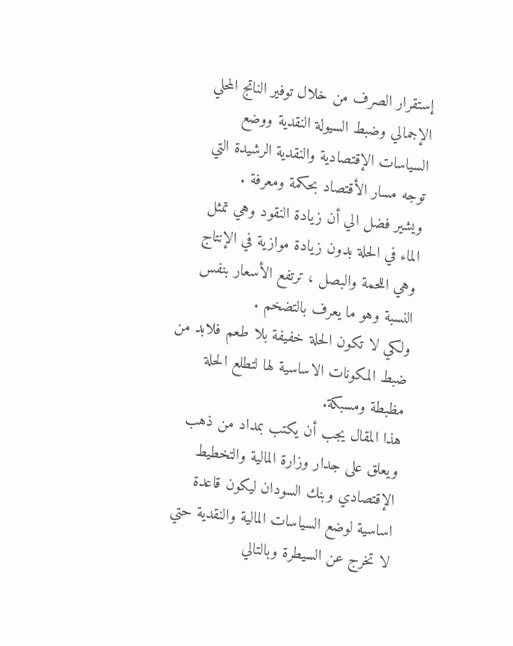إستقرار الصرف من خلال توفير الناتج المحلي الإجمالي وضبط السيولة النقدية ووضع السياسات الإقتصادية والنقدية الرشيدة التي توجه مسار الأقتصاد بحكمة ومعرفة .
ويشير فضل الي أن زيادة النقود وهي تمثل الماء في الحلة بدون زيادة موازية في الإنتاج وهي اللحمة والبصل ، ترتفع الأسعار بنفس النسبة وهو ما يعرف بالتضخم .
ولكي لا تكون الحلة خفيفة بلا طعم فلابد من ضبط المكونات الاساسية لها لتطلع الحلة مظبطة ومسبكة.
هذا المقال يجب أن يكتب بمداد من ذهب ويعلق على جدار وزارة المالية والتخطيط الإقتصادي وبنك السودان ليكون قاعدة اساسية لوضع السياسات المالية والنقدية حتي لا تخرج عن السيطرة وبالتالي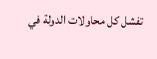تفشل كل محاولات الدولة في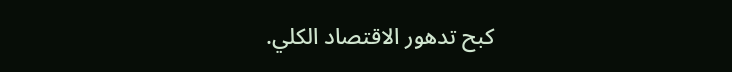كبح تدهور الاقتصاد الكلي.